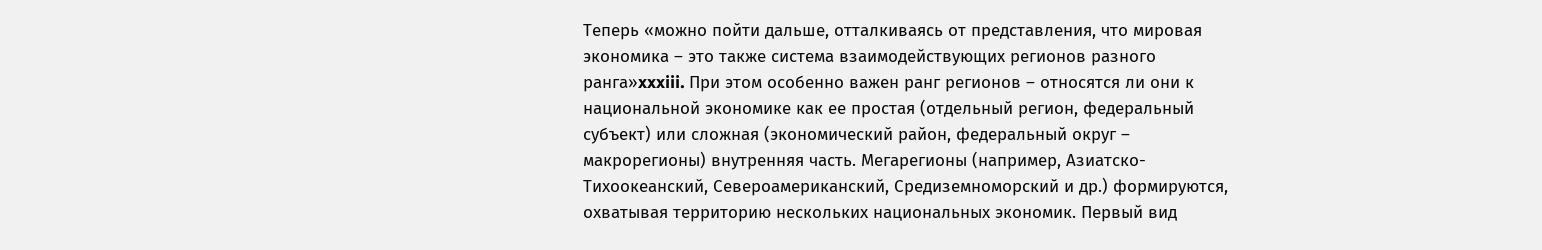Теперь «можно пойти дальше, отталкиваясь от представления, что мировая экономика – это также система взаимодействующих регионов разного ранга»xxxiii. При этом особенно важен ранг регионов – относятся ли они к национальной экономике как ее простая (отдельный регион, федеральный субъект) или сложная (экономический район, федеральный округ – макрорегионы) внутренняя часть. Мегарегионы (например, Азиатско-Тихоокеанский, Североамериканский, Средиземноморский и др.) формируются, охватывая территорию нескольких национальных экономик. Первый вид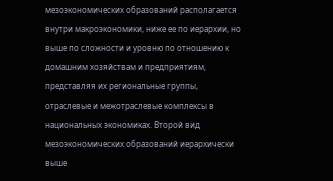мезоэкономических образований располагается внутри макроэкономики, ниже ее по иерархии, но выше по сложности и уровню по отношению к домашним хозяйствам и предприятиям, представляя их региональные группы, отраслевые и межотраслевые комплексы в национальных экономиках. Второй вид мезоэкономических образований иерархически выше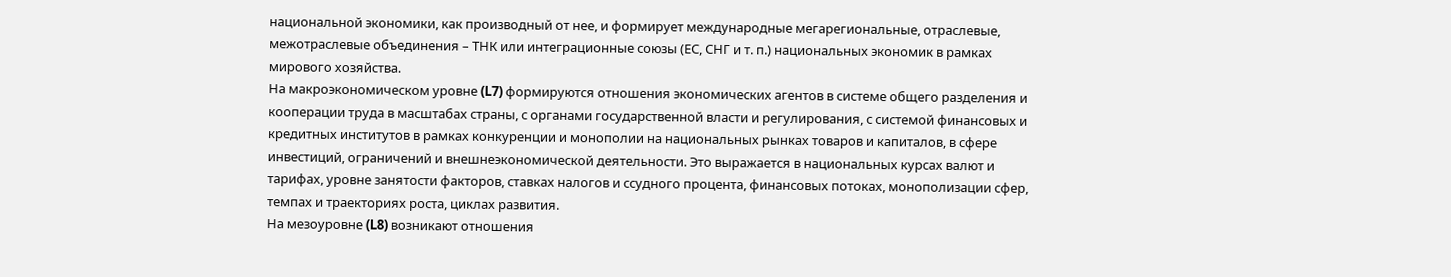национальной экономики, как производный от нее, и формирует международные мегарегиональные, отраслевые, межотраслевые объединения – ТНК или интеграционные союзы (ЕС, СНГ и т. п.) национальных экономик в рамках мирового хозяйства.
На макроэкономическом уровне (L7) формируются отношения экономических агентов в системе общего разделения и кооперации труда в масштабах страны, с органами государственной власти и регулирования, с системой финансовых и кредитных институтов в рамках конкуренции и монополии на национальных рынках товаров и капиталов, в сфере инвестиций, ограничений и внешнеэкономической деятельности. Это выражается в национальных курсах валют и тарифах, уровне занятости факторов, ставках налогов и ссудного процента, финансовых потоках, монополизации сфер, темпах и траекториях роста, циклах развития.
На мезоуровне (L8) возникают отношения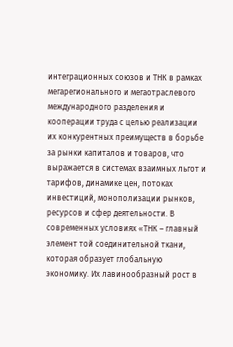интеграционных союзов и ТНК в рамках мегарегионального и мегаотраслевого международного разделения и кооперации труда с целью реализации их конкурентных преимуществ в борьбе за рынки капиталов и товаров, что выражается в системах взаимных льгот и тарифов, динамике цен, потоках инвестиций, монополизации рынков, ресурсов и сфер деятельности. В современных условиях «ТНК – главный элемент той соединительной ткани, которая образует глобальную экономику. Их лавинообразный рост в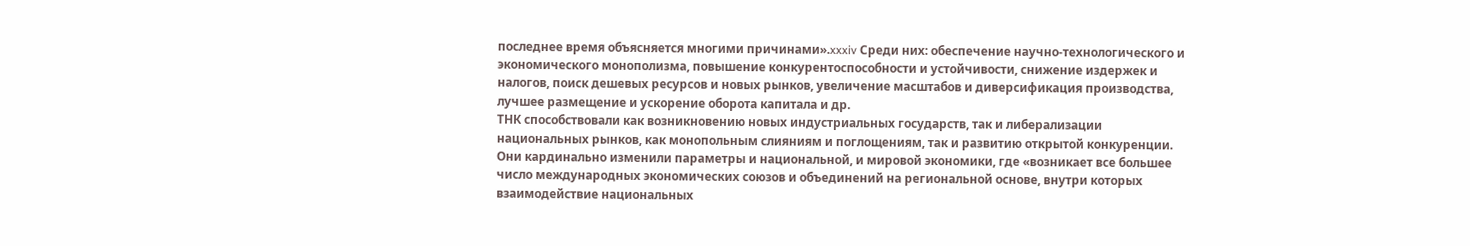последнее время объясняется многими причинами».xxxiv Среди них: обеспечение научно-технологического и экономического монополизма, повышение конкурентоспособности и устойчивости, снижение издержек и налогов, поиск дешевых ресурсов и новых рынков, увеличение масштабов и диверсификация производства, лучшее размещение и ускорение оборота капитала и др.
ТНК способствовали как возникновению новых индустриальных государств, так и либерализации национальных рынков, как монопольным слияниям и поглощениям, так и развитию открытой конкуренции. Они кардинально изменили параметры и национальной, и мировой экономики, где «возникает все большее число международных экономических союзов и объединений на региональной основе, внутри которых взаимодействие национальных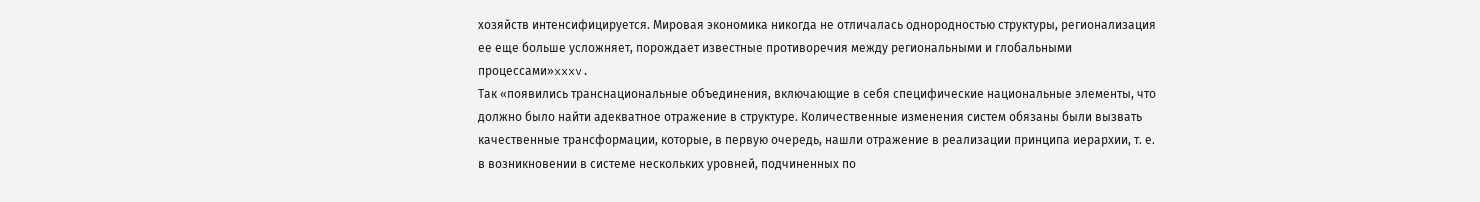хозяйств интенсифицируется. Мировая экономика никогда не отличалась однородностью структуры, регионализация ее еще больше усложняет, порождает известные противоречия между региональными и глобальными процессами»xxxv.
Так «появились транснациональные объединения, включающие в себя специфические национальные элементы, что должно было найти адекватное отражение в структуре. Количественные изменения систем обязаны были вызвать качественные трансформации, которые, в первую очередь, нашли отражение в реализации принципа иерархии, т. е. в возникновении в системе нескольких уровней, подчиненных по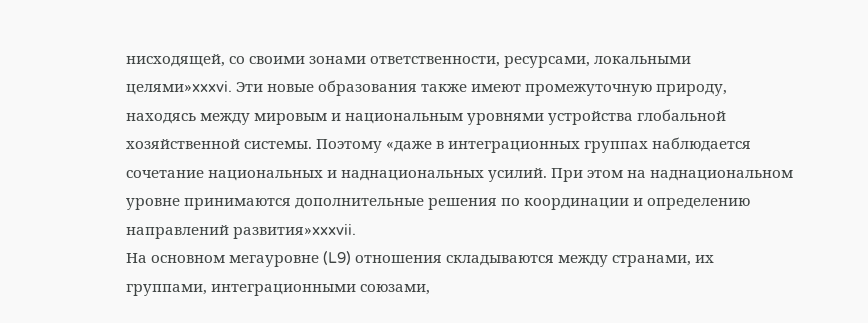нисходящей, со своими зонами ответственности, ресурсами, локальными целями»xxxvi. Эти новые образования также имеют промежуточную природу, находясь между мировым и национальным уровнями устройства глобальной хозяйственной системы. Поэтому «даже в интеграционных группах наблюдается сочетание национальных и наднациональных усилий. При этом на наднациональном уровне принимаются дополнительные решения по координации и определению направлений развития»xxxvii.
На основном мегауровне (L9) отношения складываются между странами, их группами, интеграционными союзами,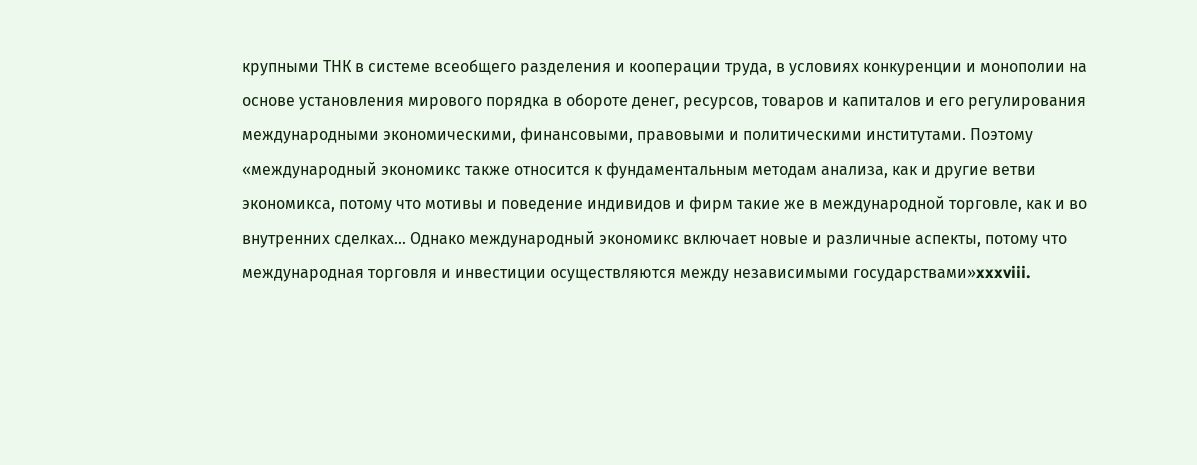крупными ТНК в системе всеобщего разделения и кооперации труда, в условиях конкуренции и монополии на основе установления мирового порядка в обороте денег, ресурсов, товаров и капиталов и его регулирования международными экономическими, финансовыми, правовыми и политическими институтами. Поэтому «международный экономикс также относится к фундаментальным методам анализа, как и другие ветви экономикса, потому что мотивы и поведение индивидов и фирм такие же в международной торговле, как и во внутренних сделках... Однако международный экономикс включает новые и различные аспекты, потому что международная торговля и инвестиции осуществляются между независимыми государствами»xxxviii.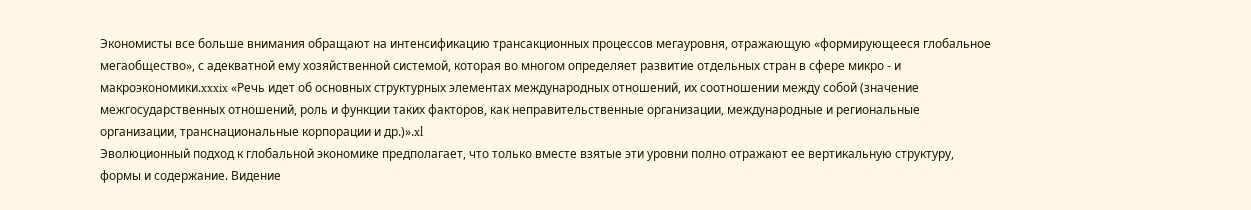Экономисты все больше внимания обращают на интенсификацию трансакционных процессов мегауровня, отражающую «формирующееся глобальное мегаобщество», с адекватной ему хозяйственной системой, которая во многом определяет развитие отдельных стран в сфере микро - и макроэкономики.xxxix «Речь идет об основных структурных элементах международных отношений, их соотношении между собой (значение межгосударственных отношений, роль и функции таких факторов, как неправительственные организации, международные и региональные организации, транснациональные корпорации и др.)».xl
Эволюционный подход к глобальной экономике предполагает, что только вместе взятые эти уровни полно отражают ее вертикальную структуру, формы и содержание. Видение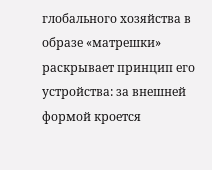глобального хозяйства в образе «матрешки» раскрывает принцип его устройства: за внешней формой кроется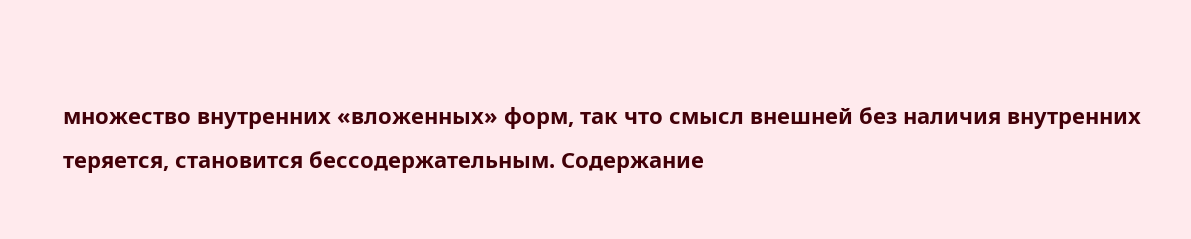множество внутренних «вложенных» форм, так что смысл внешней без наличия внутренних теряется, становится бессодержательным. Содержание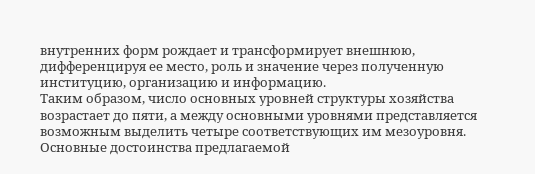внутренних форм рождает и трансформирует внешнюю, дифференцируя ее место, роль и значение через полученную институцию, организацию и информацию.
Таким образом, число основных уровней структуры хозяйства возрастает до пяти, а между основными уровнями представляется возможным выделить четыре соответствующих им мезоуровня.
Основные достоинства предлагаемой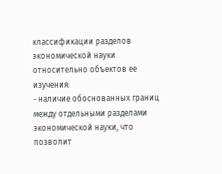классификации разделов экономической науки относительно объектов ее изучения:
- наличие обоснованных границ между отдельными разделами экономической науки, что позволит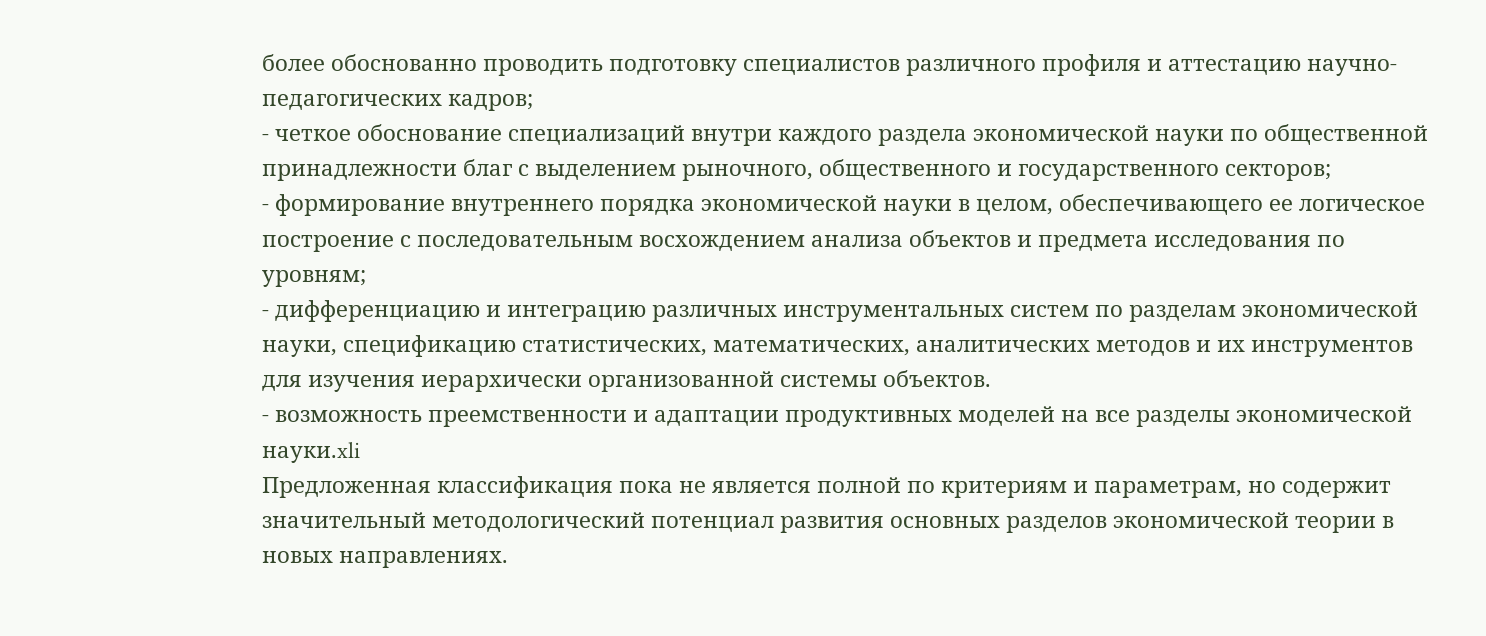более обоснованно проводить подготовку специалистов различного профиля и аттестацию научно-педагогических кадров;
- четкое обоснование специализаций внутри каждого раздела экономической науки по общественной принадлежности благ с выделением рыночного, общественного и государственного секторов;
- формирование внутреннего порядка экономической науки в целом, обеспечивающего ее логическое построение с последовательным восхождением анализа объектов и предмета исследования по уровням;
- дифференциацию и интеграцию различных инструментальных систем по разделам экономической науки, спецификацию статистических, математических, аналитических методов и их инструментов для изучения иерархически организованной системы объектов.
- возможность преемственности и адаптации продуктивных моделей на все разделы экономической науки.xli
Предложенная классификация пока не является полной по критериям и параметрам, но содержит значительный методологический потенциал развития основных разделов экономической теории в новых направлениях.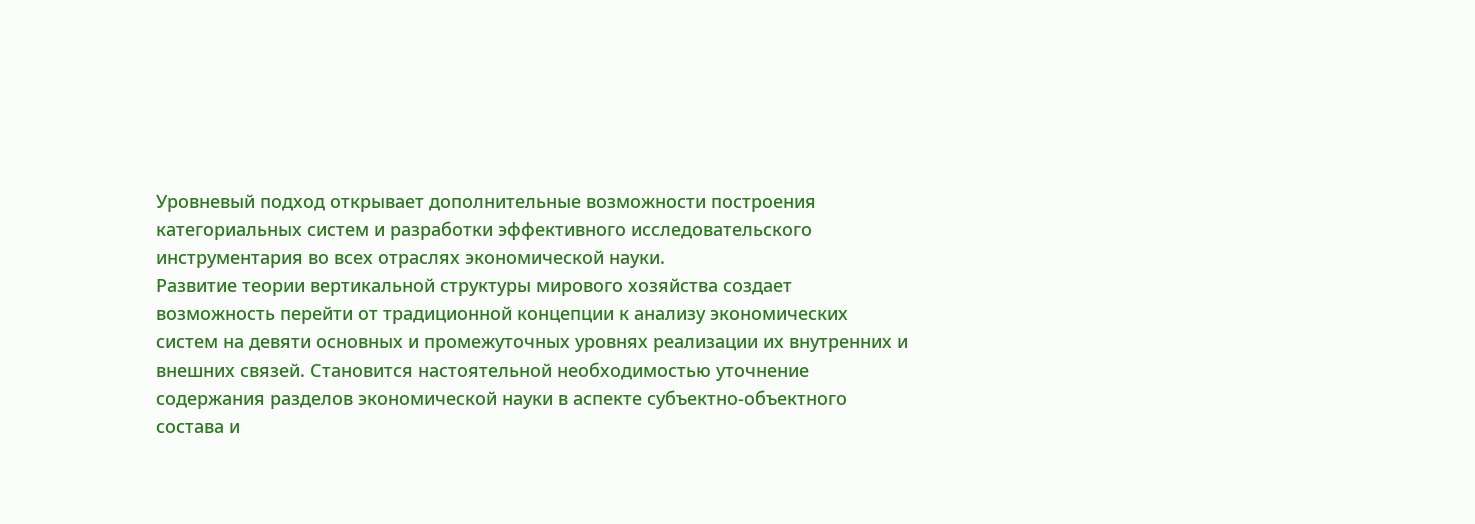Уровневый подход открывает дополнительные возможности построения категориальных систем и разработки эффективного исследовательского инструментария во всех отраслях экономической науки.
Развитие теории вертикальной структуры мирового хозяйства создает возможность перейти от традиционной концепции к анализу экономических систем на девяти основных и промежуточных уровнях реализации их внутренних и внешних связей. Становится настоятельной необходимостью уточнение содержания разделов экономической науки в аспекте субъектно-объектного состава и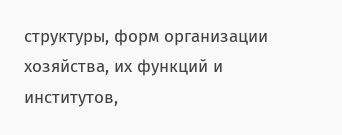структуры, форм организации хозяйства, их функций и институтов,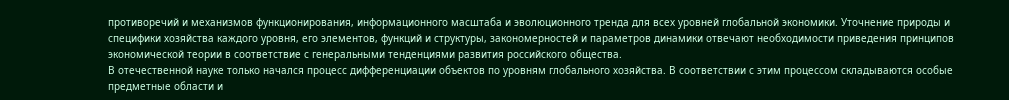противоречий и механизмов функционирования, информационного масштаба и эволюционного тренда для всех уровней глобальной экономики. Уточнение природы и специфики хозяйства каждого уровня, его элементов, функций и структуры, закономерностей и параметров динамики отвечают необходимости приведения принципов экономической теории в соответствие с генеральными тенденциями развития российского общества.
В отечественной науке только начался процесс дифференциации объектов по уровням глобального хозяйства. В соответствии с этим процессом складываются особые предметные области и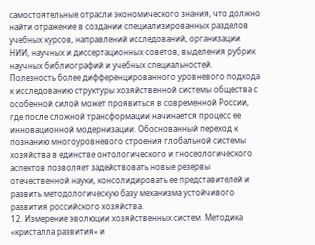самостоятельные отрасли экономического знания, что должно найти отражение в создании специализированных разделов учебных курсов, направлений исследований, организации НИИ, научных и диссертационных советов, выделения рубрик научных библиографий и учебных специальностей.
Полезность более дифференцированного уровневого подхода к исследованию структуры хозяйственной системы общества с особенной силой может проявиться в современной России, где после сложной трансформации начинается процесс ее инновационной модернизации. Обоснованный переход к познанию многоуровневого строения глобальной системы хозяйства в единстве онтологического и гносеологического аспектов позволяет задействовать новые резервы отечественной науки, консолидировать ее представителей и развить методологическую базу механизма устойчивого развития российского хозяйства.
12. Измерение эволюции хозяйственных систем. Методика «кристалла развития» и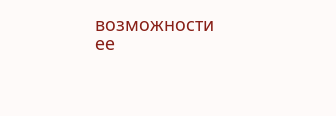возможности ее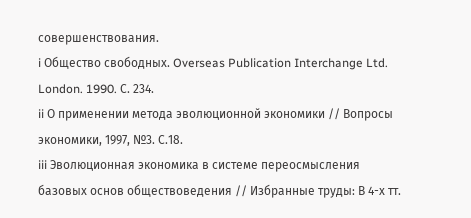совершенствования.
i Общество свободных. Overseas Publication Interchange Ltd. London. 1990. С. 234.
ii О применении метода эволюционной экономики // Вопросы экономики, 1997, №3. С.18.
iii Эволюционная экономика в системе переосмысления базовых основ обществоведения // Избранные труды: В 4-х тт.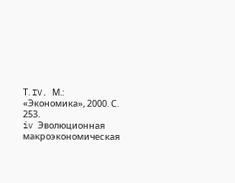Т. IV. М.: «Экономика», 2000. С. 253.
iv Эволюционная макроэкономическая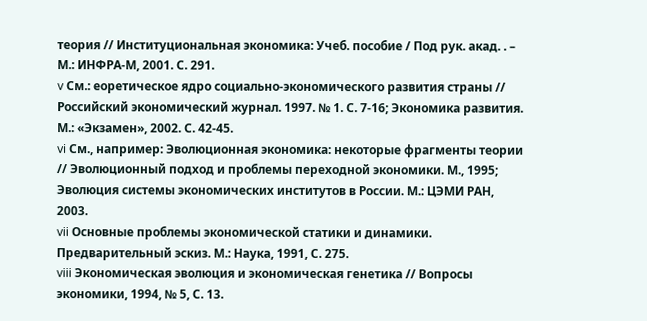теория // Институциональная экономика: Учеб. пособие / Под рук. акад. . – М.: ИНФРА-М, 2001. С. 291.
v См.: еоретическое ядро социально-экономического развития страны // Российский экономический журнал. 1997. № 1. С. 7-16; Экономика развития. М.: «Экзамен», 2002. С. 42-45.
vi См., например: Эволюционная экономика: некоторые фрагменты теории // Эволюционный подход и проблемы переходной экономики. М., 1995; Эволюция системы экономических институтов в России. М.: ЦЭМИ РАН, 2003.
vii Основные проблемы экономической статики и динамики. Предварительный эскиз. М.: Наука, 1991, С. 275.
viii Экономическая эволюция и экономическая генетика // Вопросы экономики, 1994, № 5, С. 13.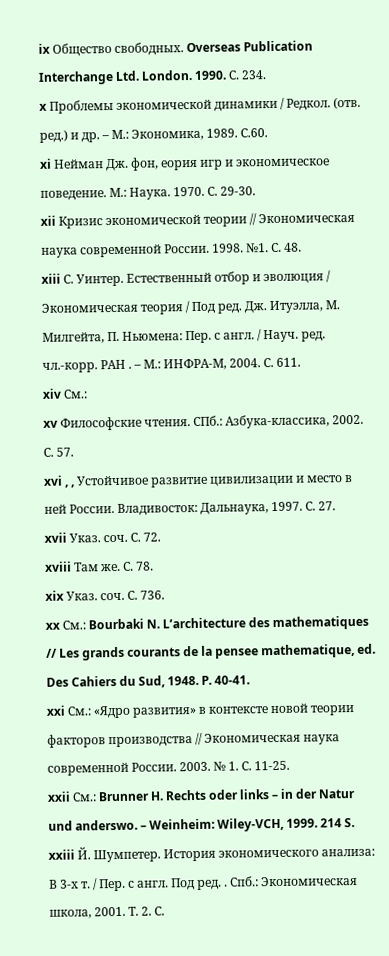ix Общество свободных. Overseas Publication Interchange Ltd. London. 1990. С. 234.
x Проблемы экономической динамики / Редкол. (отв. ред.) и др. – М.: Экономика, 1989. С.60.
xi Нейман Дж. фон, еория игр и экономическое поведение. М.: Наука. 1970. С. 29-30.
xii Кризис экономической теории // Экономическая наука современной России. 1998. №1. С. 48.
xiii С. Уинтер. Естественный отбор и эволюция / Экономическая теория / Под ред. Дж. Итуэлла, М. Милгейта, П. Ньюмена: Пер. с англ. / Науч. ред. чл.-корр. РАН . – М.: ИНФРА-М, 2004. С. 611.
xiv См.:
xv Философские чтения. СПб.: Азбука-классика, 2002. С. 57.
xvi , , Устойчивое развитие цивилизации и место в ней России. Владивосток: Дальнаука, 1997. С. 27.
xvii Указ. соч. С. 72.
xviii Там же. С. 78.
xix Указ. соч. С. 736.
xx См.: Bourbaki N. L’architecture des mathematiques // Les grands courants de la pensee mathematique, ed. Des Cahiers du Sud, 1948. P. 40-41.
xxi См.: «Ядро развития» в контексте новой теории факторов производства // Экономическая наука современной России. 2003. № 1. С. 11-25.
xxii См.: Brunner H. Rechts oder links – in der Natur und anderswo. – Weinheim: Wiley-VCH, 1999. 214 S.
xxiii Й. Шумпетер. История экономического анализа: В 3-х т. / Пер. с англ. Под ред. . Спб.: Экономическая школа, 2001. Т. 2. С.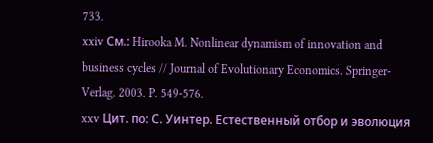733.
xxiv См.: Hirooka M. Nonlinear dynamism of innovation and business cycles // Journal of Evolutionary Economics. Springer-Verlag. 2003. P. 549-576.
xxv Цит. по: С. Уинтер. Естественный отбор и эволюция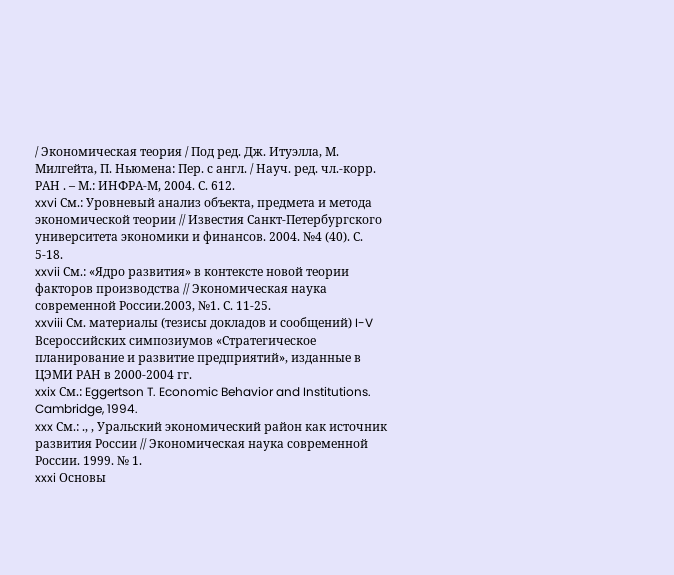/ Экономическая теория / Под ред. Дж. Итуэлла, М. Милгейта, П. Ньюмена: Пер. с англ. / Науч. ред. чл.-корр. РАН . – М.: ИНФРА-М, 2004. С. 612.
xxvi См.: Уровневый анализ объекта, предмета и метода экономической теории // Известия Санкт-Петербургского университета экономики и финансов. 2004. №4 (40). С. 5-18.
xxvii См.: «Ядро развития» в контексте новой теории факторов производства // Экономическая наука современной России.2003, №1. С. 11-25.
xxviii См. материалы (тезисы докладов и сообщений) I-V Всероссийских симпозиумов «Стратегическое планирование и развитие предприятий», изданные в ЦЭМИ РАН в 2000-2004 гг.
xxix См.: Eggertson T. Economic Behavior and Institutions. Cambridge, 1994.
xxx См.: ., , Уральский экономический район как источник развития России // Экономическая наука современной России. 1999. № 1.
xxxi Основы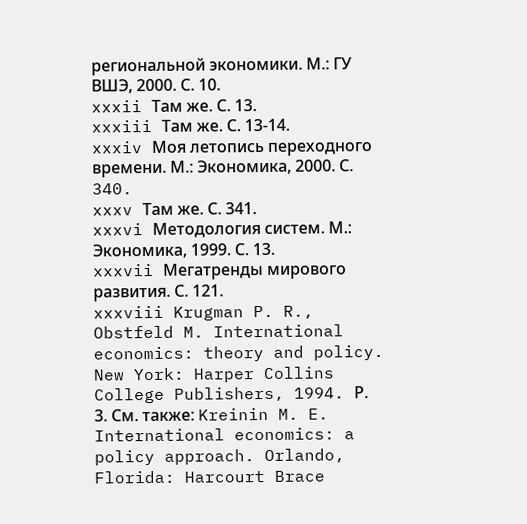региональной экономики. М.: ГУ ВШЭ, 2000. С. 10.
xxxii Там же. С. 13.
xxxiii Там же. С. 13-14.
xxxiv Моя летопись переходного времени. М.: Экономика, 2000. С. 340.
xxxv Там же. С. 341.
xxxvi Методология систем. М.: Экономика, 1999. С. 13.
xxxvii Мегатренды мирового развития. С. 121.
xxxviii Krugman P. R., Obstfeld M. International economics: theory and policy. New York: Harper Collins College Publishers, 1994. Р. 3. См. также: Kreinin M. E. International economics: a policy approach. Orlando, Florida: Harcourt Brace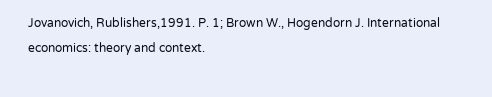Jovanovich, Rublishers,1991. P. 1; Brown W., Hogendorn J. International economics: theory and context.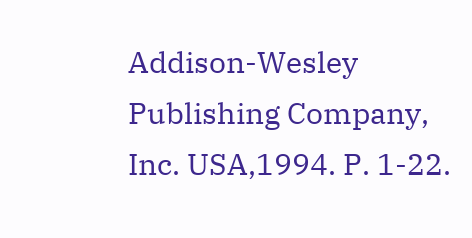Addison-Wesley Publishing Company, Inc. USA,1994. P. 1-22.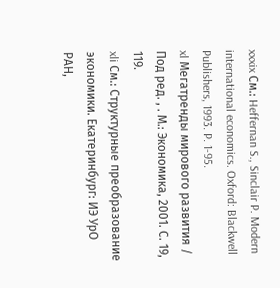xxxix См.: Heffernan S., Sinclair P. Modern international economics. Oxford: Blackwell Publishers, 1993. P. 1-95.
xl Мегатренды мирового развития / Под ред. , . М.: Экономика, 2001. С. 19, 119.
xli См.: Структурные преобразование экономики. Екатеринбург: ИЭ УрО РАН,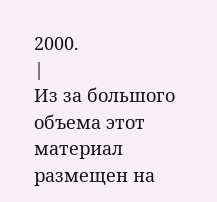2000.
|
Из за большого объема этот материал размещен на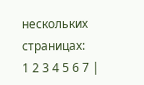нескольких страницах:
1 2 3 4 5 6 7 |